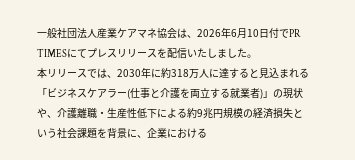一般社団法人産業ケアマネ協会は、2026年6月10日付でPR TIMESにてプレスリリースを配信いたしました。
本リリースでは、2030年に約318万人に達すると見込まれる「ビジネスケアラー(仕事と介護を両立する就業者)」の現状や、介護離職・生産性低下による約9兆円規模の経済損失という社会課題を背景に、企業における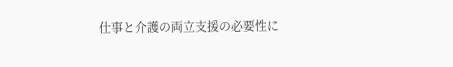仕事と介護の両立支援の必要性に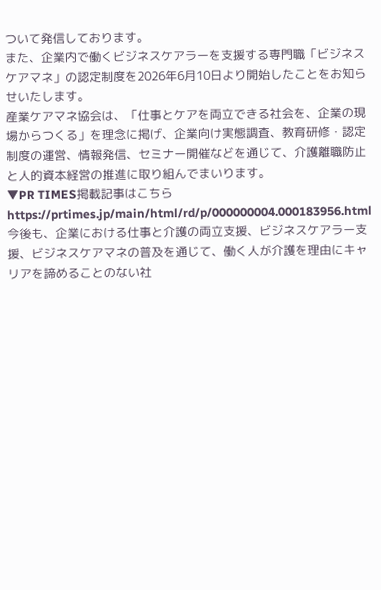ついて発信しております。
また、企業内で働くビジネスケアラーを支援する専門職「ビジネスケアマネ」の認定制度を2026年6月10日より開始したことをお知らせいたします。
産業ケアマネ協会は、「仕事とケアを両立できる社会を、企業の現場からつくる」を理念に掲げ、企業向け実態調査、教育研修・認定制度の運営、情報発信、セミナー開催などを通じて、介護離職防止と人的資本経営の推進に取り組んでまいります。
▼PR TIMES掲載記事はこちら
https://prtimes.jp/main/html/rd/p/000000004.000183956.html
今後も、企業における仕事と介護の両立支援、ビジネスケアラー支援、ビジネスケアマネの普及を通じて、働く人が介護を理由にキャリアを諦めることのない社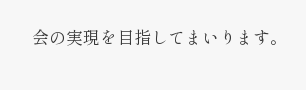会の実現を目指してまいります。